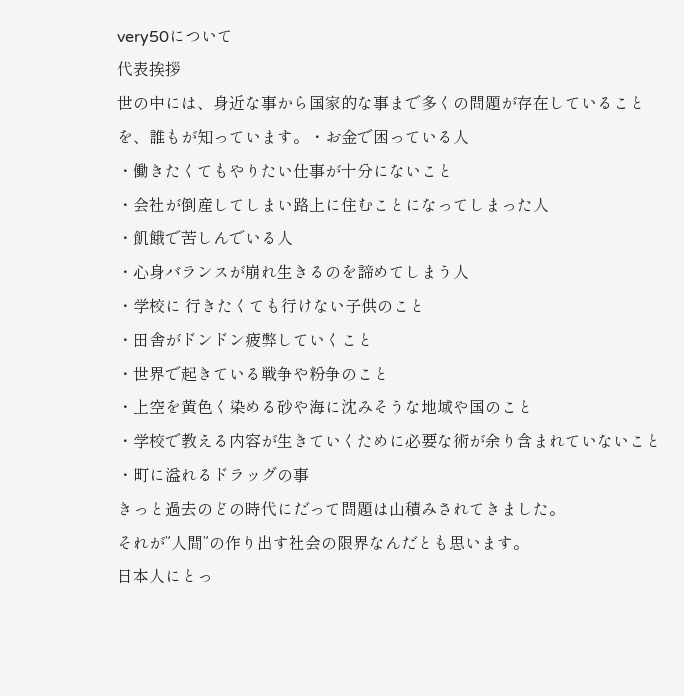very50について
代表挨拶
世の中には、身近な事から国家的な事まで多くの問題が存在していることを、誰もが知っています。・お金で困っている人
・働きたくてもやりたい仕事が十分にないこと
・会社が倒産してしまい路上に住むことになってしまった人
・飢餓で苦しんでいる人
・心身バランスが崩れ生きるのを諦めてしまう人
・学校に 行きたくても行けない子供のこと
・田舎がドンドン疲弊していくこと
・世界で起きている戦争や粉争のこと
・上空を黄色く染める砂や海に沈みそうな地域や国のこと
・学校で教える内容が生きていくために必要な術が余り含まれていないこと
・町に溢れるドラッグの事
きっと過去のどの時代にだって問題は山積みされてきました。
それが”人間”の作り出す社会の限界なんだとも思います。
日本人にとっ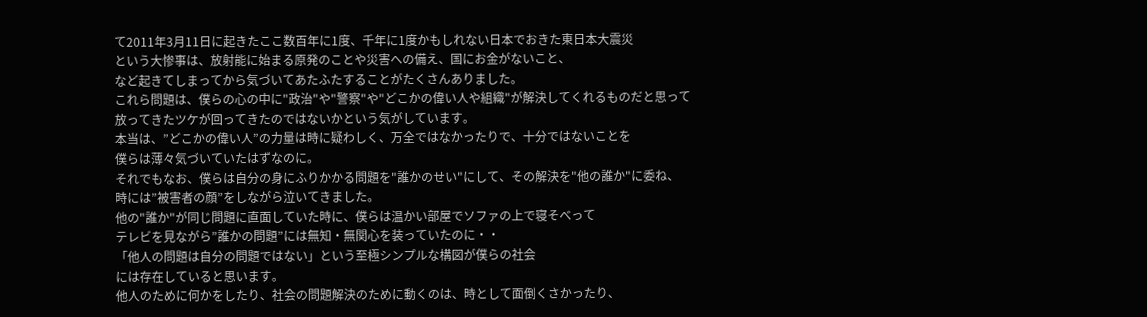て2011年3月11日に起きたここ数百年に1度、千年に1度かもしれない日本でおきた東日本大震災
という大惨事は、放射能に始まる原発のことや災害への備え、国にお金がないこと、
など起きてしまってから気づいてあたふたすることがたくさんありました。
これら問題は、僕らの心の中に"政治"や"警察"や"どこかの偉い人や組織"が解決してくれるものだと思って
放ってきたツケが回ってきたのではないかという気がしています。
本当は、”どこかの偉い人”の力量は時に疑わしく、万全ではなかったりで、十分ではないことを
僕らは薄々気づいていたはずなのに。
それでもなお、僕らは自分の身にふりかかる問題を"誰かのせい"にして、その解決を"他の誰か"に委ね、
時には”被害者の顔”をしながら泣いてきました。
他の"誰か"が同じ問題に直面していた時に、僕らは温かい部屋でソファの上で寝そべって
テレビを見ながら”誰かの問題”には無知・無関心を装っていたのに・・
「他人の問題は自分の問題ではない」という至極シンプルな構図が僕らの社会
には存在していると思います。
他人のために何かをしたり、社会の問題解決のために動くのは、時として面倒くさかったり、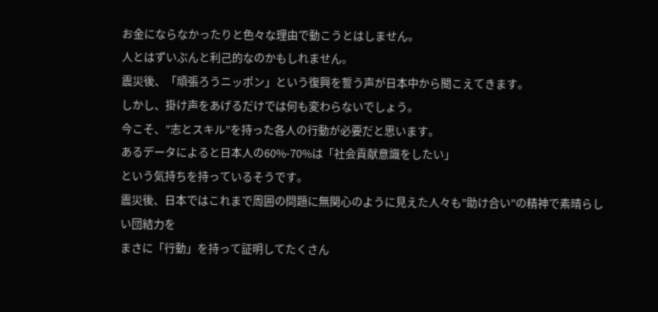お金にならなかったりと色々な理由で動こうとはしません。
人とはずいぶんと利己的なのかもしれません。
震災後、「頑張ろうニッポン」という復興を誓う声が日本中から聞こえてきます。
しかし、掛け声をあげるだけでは何も変わらないでしょう。
今こそ、”志とスキル”を持った各人の行動が必要だと思います。
あるデータによると日本人の60%-70%は「社会貢献意識をしたい」
という気持ちを持っているそうです。
震災後、日本ではこれまで周囲の問題に無関心のように見えた人々も”助け合い”の精神で素晴らしい団結力を
まさに「行動」を持って証明してたくさん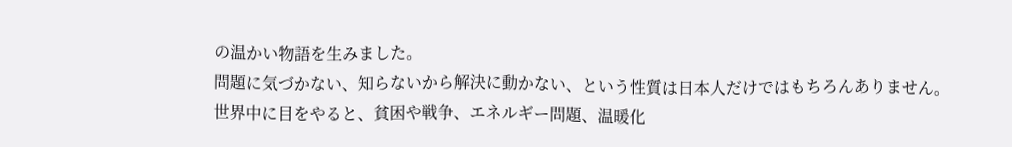の温かい物語を生みました。
問題に気づかない、知らないから解決に動かない、という性質は日本人だけではもちろんありません。
世界中に目をやると、貧困や戦争、エネルギー問題、温暖化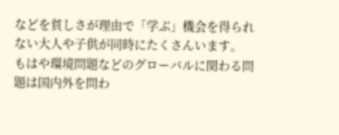などを貧しさが理由で「学ぶ」機会を得られない大人や子供が同時にたくさんいます。
もはや環境問題などのグローバルに関わる問題は国内外を問わ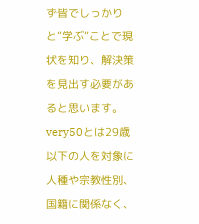ず皆でしっかりと”学ぶ”ことで現状を知り、解決策を見出す必要があると思います。
very50とは29歳以下の人を対象に人種や宗教性別、国籍に関係なく、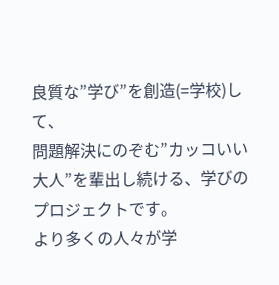良質な”学び”を創造(=学校)して、
問題解決にのぞむ”カッコいい大人”を輩出し続ける、学びのプロジェクトです。
より多くの人々が学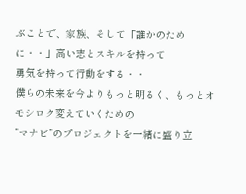ぶことで、家族、そして「誰かのために・・」高い志とスキルを持って
勇気を持って行動をする・・
僕らの未来を今よりもっと明るく、もっとオモシロク変えていくための
”マナビ”のプロジェクトを一緒に盛り立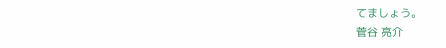てましょう。
菅谷 亮介